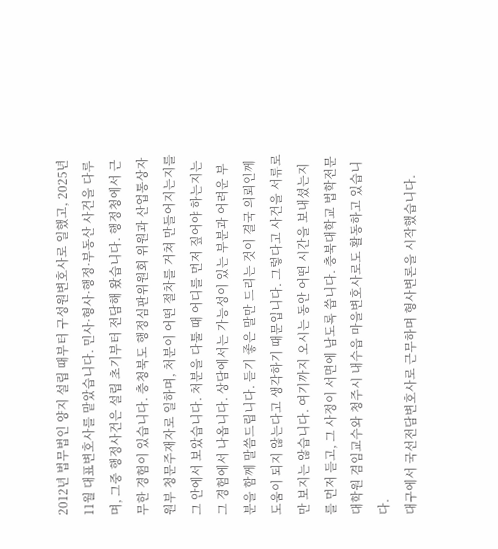2012년 법무법인 양지 설립 때부터 구성원변호사로 일했고, 2025년 11월 대표변호사를 맡았습니다. 민사·형사·행정·부동산 사건을 다루며, 그중 행정사건은 설립 초기부터 전담해 왔습니다. 행정청에서 근무한 경험이 있습니다. 충청북도 행정심판위원회 위원과 산업통상자원부 청문주재자로 일하며, 처분이 어떤 절차를 거쳐 만들어지는지를 그 안에서 보았습니다. 처분을 다툴 때 어디를 먼저 짚어야 하는지는 그 경험에서 나옵니다. 상담에서는 가능성이 있는 부분과 어려운 부분을 함께 말씀드립니다. 듣기 좋은 말만 드리는 것이 결국 의뢰인께 도움이 되지 않는다고 생각하기 때문입니다. 그렇다고 사건을 서류로만 보지는 않습니다. 여기까지 오시는 동안 어떤 시간을 보내셨는지를 먼저 듣고, 그 사정이 서면에 남도록 씁니다. 충북대학교 법학전문대학원 겸임교수와 청주시 내수읍 마을변호사로도 활동하고 있습니다.
대구에서 국선전담변호사로 근무하며 형사변론을 시작했습니다.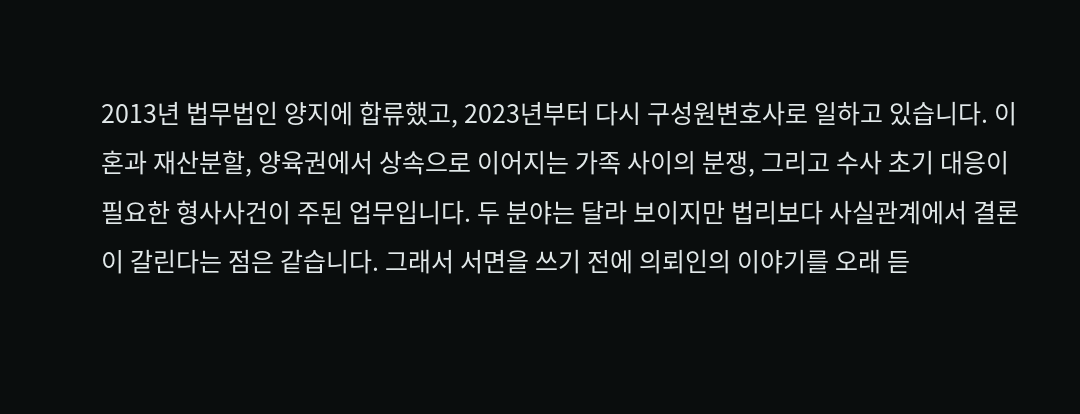2013년 법무법인 양지에 합류했고, 2023년부터 다시 구성원변호사로 일하고 있습니다. 이혼과 재산분할, 양육권에서 상속으로 이어지는 가족 사이의 분쟁, 그리고 수사 초기 대응이 필요한 형사사건이 주된 업무입니다. 두 분야는 달라 보이지만 법리보다 사실관계에서 결론이 갈린다는 점은 같습니다. 그래서 서면을 쓰기 전에 의뢰인의 이야기를 오래 듣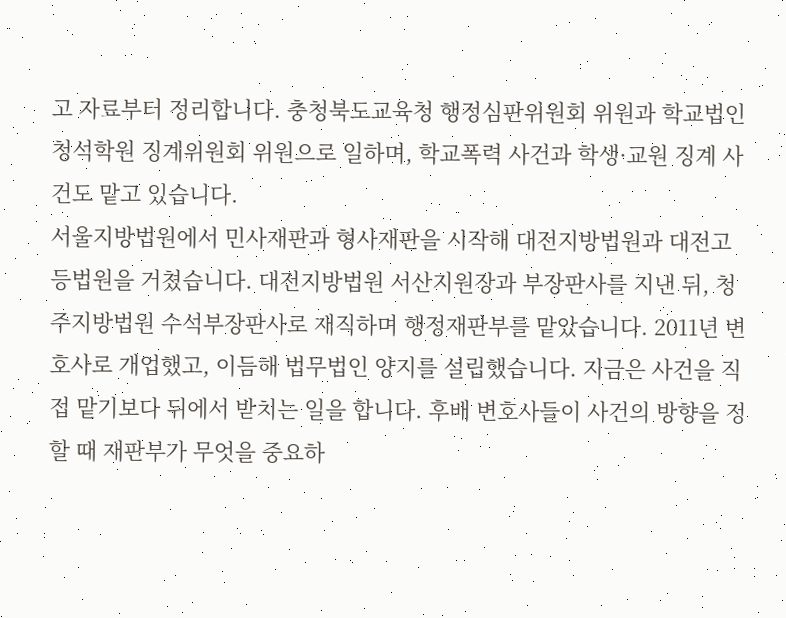고 자료부터 정리합니다. 충청북도교육청 행정심판위원회 위원과 학교법인 청석학원 징계위원회 위원으로 일하며, 학교폭력 사건과 학생·교원 징계 사건도 맡고 있습니다.
서울지방법원에서 민사재판과 형사재판을 시작해 대전지방법원과 대전고등법원을 거쳤습니다. 대전지방법원 서산지원장과 부장판사를 지낸 뒤, 청주지방법원 수석부장판사로 재직하며 행정재판부를 맡았습니다. 2011년 변호사로 개업했고, 이듬해 법무법인 양지를 설립했습니다. 지금은 사건을 직접 맡기보다 뒤에서 받치는 일을 합니다. 후배 변호사들이 사건의 방향을 정할 때 재판부가 무엇을 중요하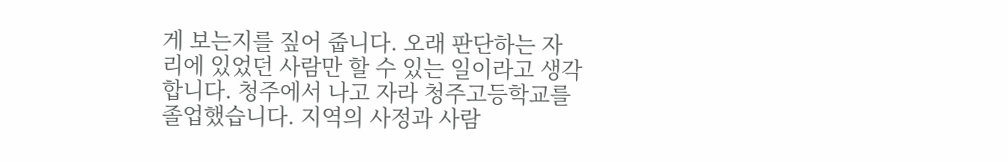게 보는지를 짚어 줍니다. 오래 판단하는 자리에 있었던 사람만 할 수 있는 일이라고 생각합니다. 청주에서 나고 자라 청주고등학교를 졸업했습니다. 지역의 사정과 사람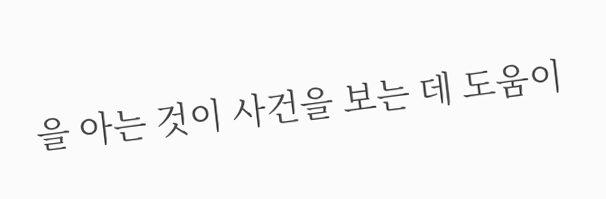을 아는 것이 사건을 보는 데 도움이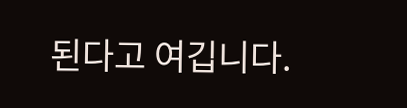된다고 여깁니다.